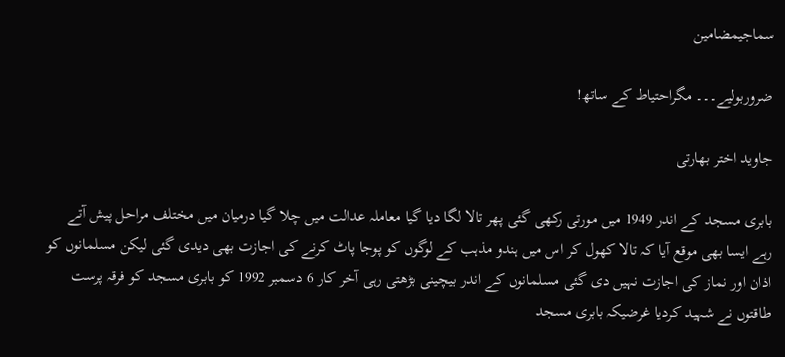سماجیمضامین

ضروربولیے۔۔۔ مگراحتیاط کے ساتھ!

جاوید اختر بھارتی

بابری مسجد کے اندر 1949 میں مورتی رکھی گئی پھر تالا لگا دیا گیا معاملہ عدالت میں چلا گیا درمیان میں مختلف مراحل پیش آتے رہے ایسا بھی موقع آیا کہ تالا کھول کر اس میں ہندو مذہب کے لوگوں کو پوجا پاٹ کرنے کی اجازت بھی دیدی گئی لیکن مسلمانوں کو اذان اور نماز کی اجازت نہیں دی گئی مسلمانوں کے اندر بیچینی بڑھتی رہی آخر کار 6 دسمبر 1992 کو بابری مسجد کو فرقہ پرست طاقتوں نے شہید کردیا غرضیکہ بابری مسجد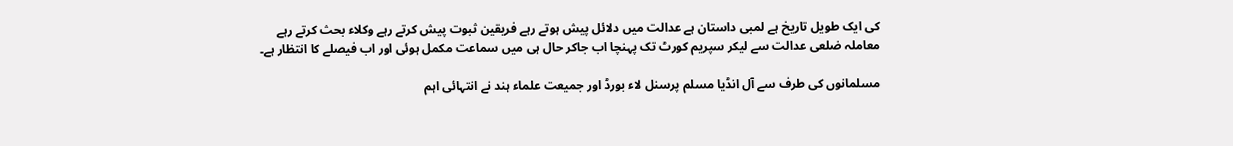کی ایک طویل تاریخ ہے لمبی داستان ہے عدالت میں دلائل پیش ہوتے رہے فریقین ثبوت پیش کرتے رہے وکلاء بحث کرتے رہے معاملہ ضلعی عدالت سے لیکر سپریم کورٹ تک پہنچا اب جاکر حال ہی میں سماعت مکمل ہوئی اور اب فیصلے کا انتظار ہے۔

مسلمانوں کی طرف سے آل انڈیا مسلم پرسنل لاء بورڈ اور جمیعت علماء ہند نے انتہائی اہم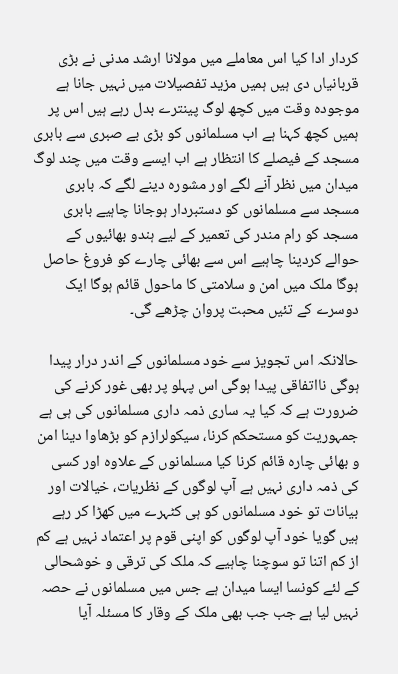کردار ادا کیا اس معاملے میں مولانا ارشد مدنی نے بڑی قربانیاں دی ہیں ہمیں مزید تفصیلات میں نہیں جانا ہے موجودہ وقت میں کچھ لوگ پینترے بدل رہے ہیں اس پر ہمیں کچھ کہنا ہے اب مسلمانوں کو بڑی بے صبری سے بابری مسجد کے فیصلے کا انتظار ہے اب ایسے وقت میں چند لوگ میدان میں نظر آنے لگے اور مشورہ دینے لگے کہ بابری مسجد سے مسلمانوں کو دستبردار ہوجانا چاہیے بابری مسجد کو رام مندر کی تعمیر کے لیے ہندو بھائیوں کے حوالے کردینا چاہیے اس سے بھائی چارے کو فروغ حاصل ہوگا ملک میں امن و سلامتی کا ماحول قائم ہوگا ایک دوسرے کے تئیں محبت پروان چڑھے گی۔

حالانکہ اس تجویز سے خود مسلمانوں کے اندر درار پیدا ہوگی نااتفاقی پیدا ہوگی اس پہلو پر بھی غور کرنے کی ضرورت ہے کہ کیا یہ ساری ذمہ داری مسلمانوں کی ہی ہے جمہوریت کو مستحکم کرنا، سیکولرازم کو بڑھاوا دینا امن و بھائی چارہ قائم کرنا کیا مسلمانوں کے علاوہ اور کسی کی ذمہ داری نہیں ہے آپ لوگوں کے نظریات، خیالات اور بیانات تو خود مسلمانوں کو ہی کٹہرے میں کھڑا کر رہے ہیں گویا خود آپ لوگوں کو اپنی قوم پر اعتماد نہیں ہے کم از کم اتنا تو سوچنا چاہیے کہ ملک کی ترقی و خوشحالی کے لئے کونسا ایسا میدان ہے جس میں مسلمانوں نے حصہ نہیں لیا ہے جب جب بھی ملک کے وقار کا مسئلہ آیا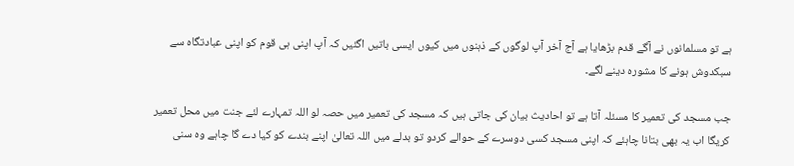ہے تو مسلمانوں نے آگے قدم بڑھایا ہے آج آخر آپ لوگوں کے ذہنوں میں کیوں ایسی باتیں اگئیں کہ آپ اپنی ہی قوم کو اپنی عبادتگاہ سے سبکدوش ہونے کا مشورہ دینے لگے۔

جب مسجد کی تعمیر کا مسئلہ آتا ہے تو احادیث بیان کی جاتی ہیں کہ مسجد کی تعمیر میں حصہ لو اللہ تمہارے لئے جنت میں محل تعمیر کریگا اب یہ بھی بتانا چاہئے کہ اپنی مسجد کسی دوسرے کے حوالے کردو تو بدلے میں اللہ تعالیٰ اپنے بندے کو کیا دے گا چاہے وہ سنی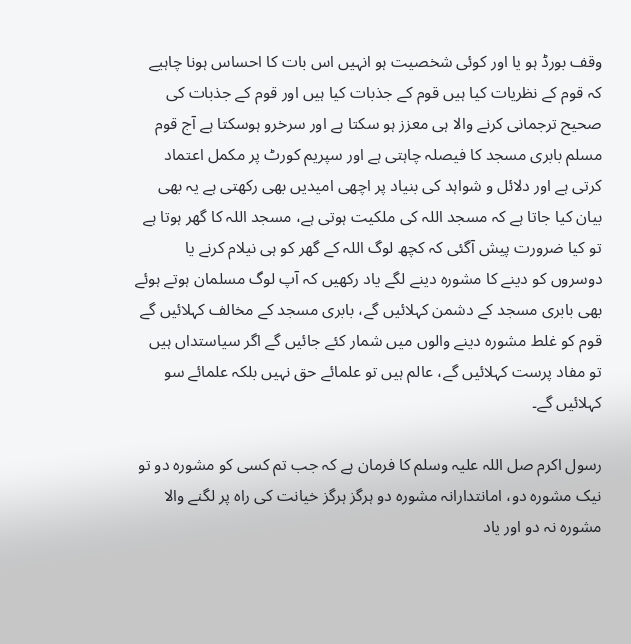وقف بورڈ ہو یا اور کوئی شخصیت ہو انہیں اس بات کا احساس ہونا چاہیے کہ قوم کے نظریات کیا ہیں قوم کے جذبات کیا ہیں اور قوم کے جذبات کی صحیح ترجمانی کرنے والا ہی معزز ہو سکتا ہے اور سرخرو ہوسکتا ہے آج قوم مسلم بابری مسجد کا فیصلہ چاہتی ہے اور سپریم کورٹ پر مکمل اعتماد کرتی ہے اور دلائل و شواہد کی بنیاد پر اچھی امیدیں بھی رکھتی ہے یہ بھی بیان کیا جاتا ہے کہ مسجد اللہ کی ملکیت ہوتی ہے، مسجد اللہ کا گھر ہوتا ہے تو کیا ضرورت پیش آگئی کہ کچھ لوگ اللہ کے گھر کو ہی نیلام کرنے یا دوسروں کو دینے کا مشورہ دینے لگے یاد رکھیں کہ آپ لوگ مسلمان ہوتے ہوئے بھی بابری مسجد کے دشمن کہلائیں گے، بابری مسجد کے مخالف کہلائیں گے قوم کو غلط مشورہ دینے والوں میں شمار کئے جائیں گے اگر سیاستداں ہیں تو مفاد پرست کہلائیں گے، عالم ہیں تو علمائے حق نہیں بلکہ علمائے سو کہلائیں گے۔

رسول اکرم صل اللہ علیہ وسلم کا فرمان ہے کہ جب تم کسی کو مشورہ دو تو نیک مشورہ دو، امانتدارانہ مشورہ دو ہرگز ہرگز خیانت کی راہ پر لگنے والا مشورہ نہ دو اور یاد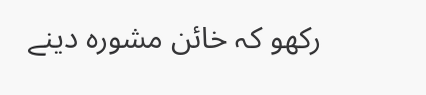رکھو کہ خائن مشورہ دینے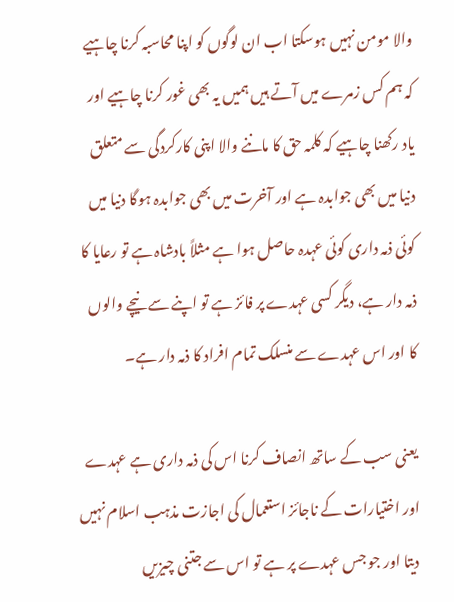والا مومن نہیں ہوسکتا اب ان لوگوں کو اپنا محاسبہ کرنا چاہیے کہ ہم کس زمرے میں آتے ہیں ہمیں یہ بھی غور کرنا چاہیے اور یاد رکھنا چاہیے کہ کلمہ حق کا ماننے والا اپنی کارکردگی سے متعلق دنیا میں بھی جوابدہ ہے اور آخرت میں بھی جوابدہ ہوگا دنیا میں کوئی ذمہ داری کوئی عہدہ حاصل ہوا ہے مثلاً بادشاہ ہے تو رعایا کا ذمہ دار ہے، دیگر کسی عہدے پر فائز ہے تو اپنے سے نیچے والوں کا اور اس عہدے سے منسلک تمام افراد کا ذمہ دار ہے۔

یعنی سب کے ساتھ انصاف کرنا اس کی ذمہ داری ہے عہدے اور اختیارات کے ناجائز استعمال کی اجازت مذہب اسلام نہیں دیتا اور جو جس عہدے پر ہے تو اس سے جتنی چیزیں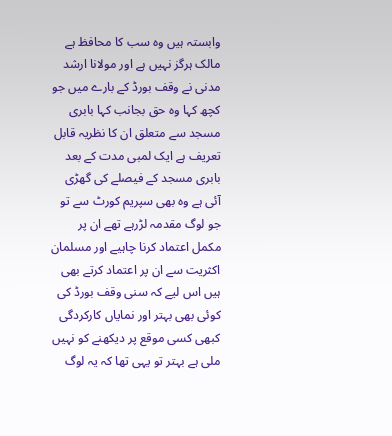وابستہ ہیں وہ سب کا محافظ ہے مالک ہرگز نہیں ہے اور مولانا ارشد مدنی نے وقف بورڈ کے بارے میں جو کچھ کہا وہ حق بجانب کہا بابری مسجد سے متعلق ان کا نظریہ قابل تعریف ہے ایک لمبی مدت کے بعد بابری مسجد کے فیصلے کی گھڑی آئی ہے وہ بھی سپریم کورٹ سے تو جو لوگ مقدمہ لڑرہے تھے ان پر مکمل اعتماد کرنا چاہیے اور مسلمان اکثریت سے ان پر اعتماد کرتے بھی ہیں اس لیے کہ سنی وقف بورڈ کی کوئی بھی بہتر اور نمایاں کارکردگی کبھی کسی موقع پر دیکھنے کو نہیں ملی ہے بہتر تو یہی تھا کہ یہ لوگ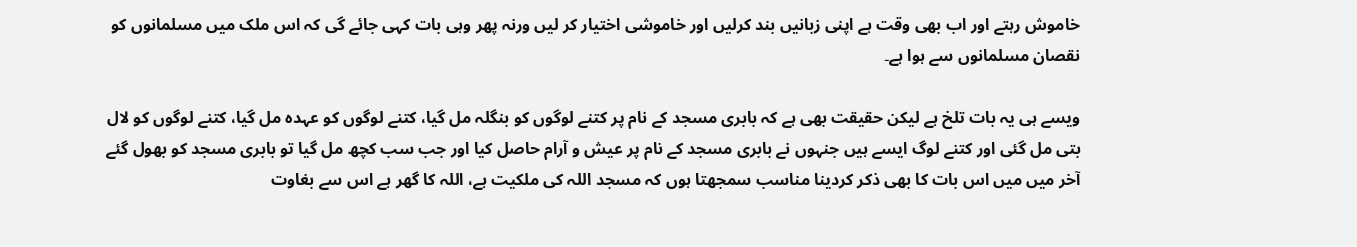خاموش رہتے اور اب بھی وقت ہے اپنی زبانیں بند کرلیں اور خاموشی اختیار کر لیں ورنہ پھر وہی بات کہی جائے گی کہ اس ملک میں مسلمانوں کو نقصان مسلمانوں سے ہوا ہے۔

ویسے ہی یہ بات تلخ ہے لیکن حقیقت بھی ہے کہ بابری مسجد کے نام پر کتنے لوگوں کو بنگلہ مل گیا، کتنے لوگوں کو عہدہ مل گیا، کتنے لوگوں کو لال بتی مل گئی اور کتنے لوگ ایسے ہیں جنہوں نے بابری مسجد کے نام پر عیش و آرام حاصل کیا اور جب سب کچھ مل گیا تو بابری مسجد کو بھول گئے آخر میں میں اس بات کا بھی ذکر کردینا مناسب سمجھتا ہوں کہ مسجد اللہ کی ملکیت ہے، اللہ کا گھر ہے اس سے بغاوت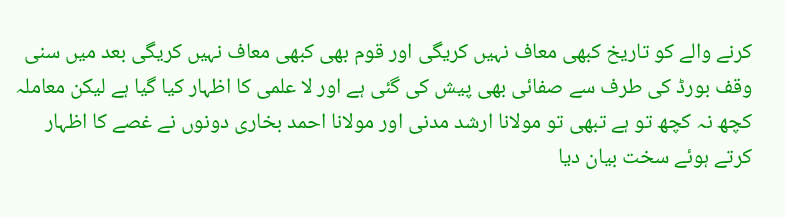کرنے والے کو تاریخ کبھی معاف نہیں کریگی اور قوم بھی کبھی معاف نہیں کریگی بعد میں سنی وقف بورڈ کی طرف سے صفائی بھی پیش کی گئی ہے اور لا علمی کا اظہار کیا گیا ہے لیکن معاملہ کچھ نہ کچھ تو ہے تبھی تو مولانا ارشد مدنی اور مولانا احمد بخاری دونوں نے غصے کا اظہار کرتے ہوئے سخت بیان دیا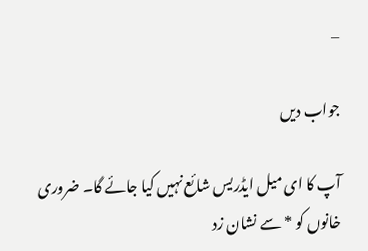–

جواب دیں

آپ کا ای میل ایڈریس شائع نہیں کیا جائے گا۔ ضروری خانوں کو * سے نشان زد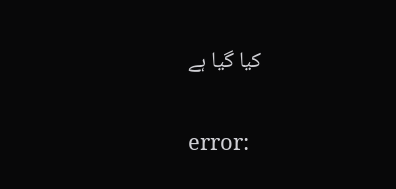کیا گیا ہے

error: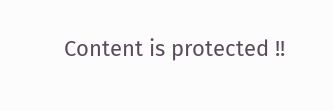Content is protected !!